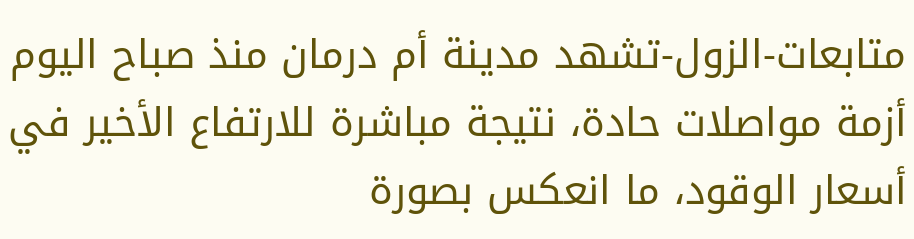متابعات-الزول-تشهد مدينة أم درمان منذ صباح اليوم أزمة مواصلات حادة، نتيجة مباشرة للارتفاع الأخير في أسعار الوقود، ما انعكس بصورة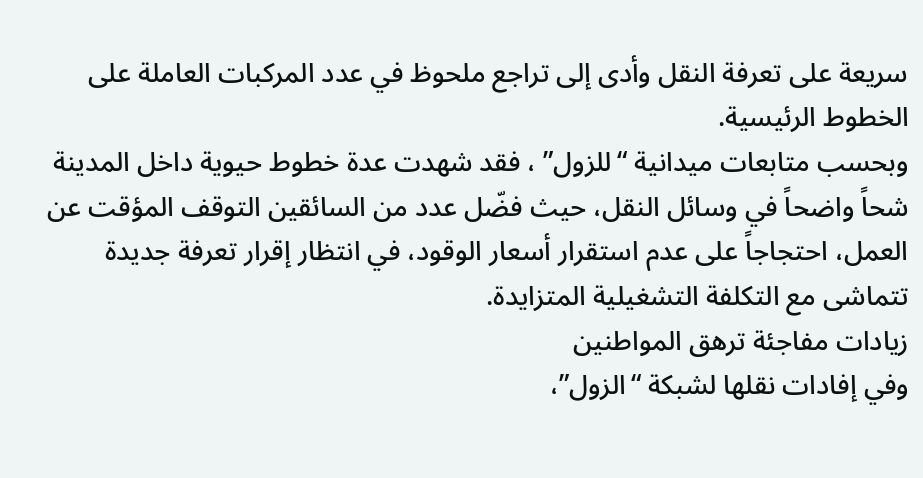سريعة على تعرفة النقل وأدى إلى تراجع ملحوظ في عدد المركبات العاملة على الخطوط الرئيسية.
وبحسب متابعات ميدانية “للزول” ، فقد شهدت عدة خطوط حيوية داخل المدينة شحاً واضحاً في وسائل النقل، حيث فضّل عدد من السائقين التوقف المؤقت عن العمل، احتجاجاً على عدم استقرار أسعار الوقود، في انتظار إقرار تعرفة جديدة تتماشى مع التكلفة التشغيلية المتزايدة.
زيادات مفاجئة ترهق المواطنين
وفي إفادات نقلها لشبكة “الزول”،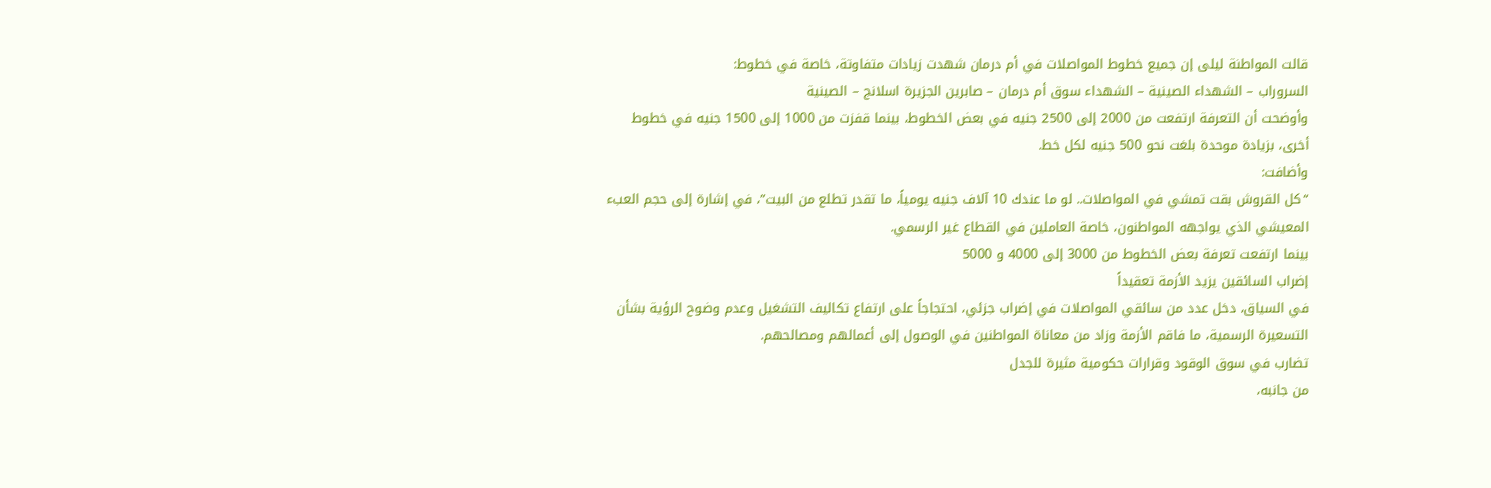قالت المواطنة ليلى إن جميع خطوط المواصلات في أم درمان شهدت زيادات متفاوتة، خاصة في خطوط:
السروراب – الشهداء الصينية – الشهداء سوق أم درمان – صابرين الجزيرة اسلانج – الصينية
وأوضحت أن التعرفة ارتفعت من 2000 إلى 2500 جنيه في بعض الخطوط، بينما قفزت من 1000 إلى 1500 جنيه في خطوط أخرى، بزيادة موحدة بلغت نحو 500 جنيه لكل خط.
وأضافت:
“كل القروش بقت تمشي في المواصلات.. لو ما عندك 10 آلاف جنيه يومياً، ما تقدر تطلع من البيت”، في إشارة إلى حجم العبء المعيشي الذي يواجهه المواطنون، خاصة العاملين في القطاع غير الرسمي.
بينما ارتفعت تعرفة بعض الخطوط من 3000 إلى 4000 و 5000
إضراب السائقين يزيد الأزمة تعقيداً
في السياق، دخل عدد من سائقي المواصلات في إضراب جزئي، احتجاجاً على ارتفاع تكاليف التشغيل وعدم وضوح الرؤية بشأن التسعيرة الرسمية، ما فاقم الأزمة وزاد من معاناة المواطنين في الوصول إلى أعمالهم ومصالحهم.
تضارب في سوق الوقود وقرارات حكومية مثيرة للجدل
من جانبه،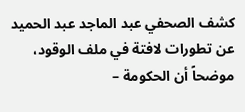كشف الصحفي عبد الماجد عبد الحميد عن تطورات لافتة في ملف الوقود، موضحاً أن الحكومة –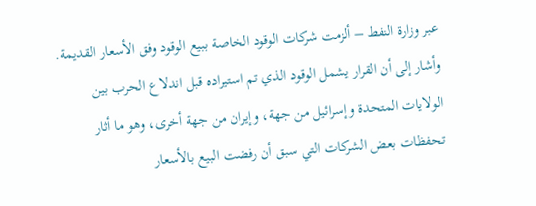عبر وزارة النفط – ألزمت شركات الوقود الخاصة ببيع الوقود وفق الأسعار القديمة.
وأشار إلى أن القرار يشمل الوقود الذي تم استيراده قبل اندلاع الحرب بين الولايات المتحدة وإسرائيل من جهة، وإيران من جهة أخرى، وهو ما أثار تحفظات بعض الشركات التي سبق أن رفضت البيع بالأسعار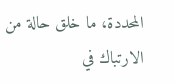المحددة، ما خلق حالة من الارتباك في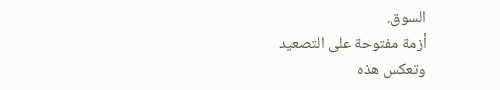السوق.
أزمة مفتوحة على التصعيد
وتعكس هذه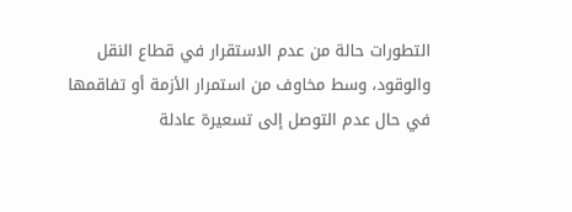التطورات حالة من عدم الاستقرار في قطاع النقل والوقود، وسط مخاوف من استمرار الأزمة أو تفاقمها في حال عدم التوصل إلى تسعيرة عادلة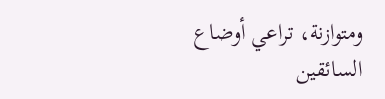ومتوازنة، تراعي أوضاع السائقين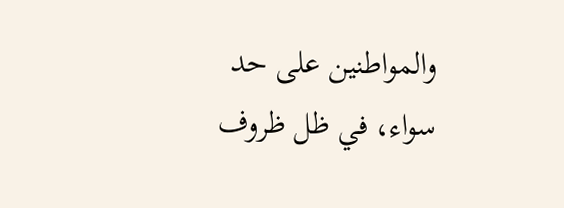والمواطنين على حد سواء، في ظل ظروف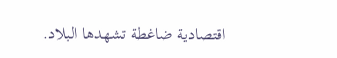اقتصادية ضاغطة تشهدها البلاد.